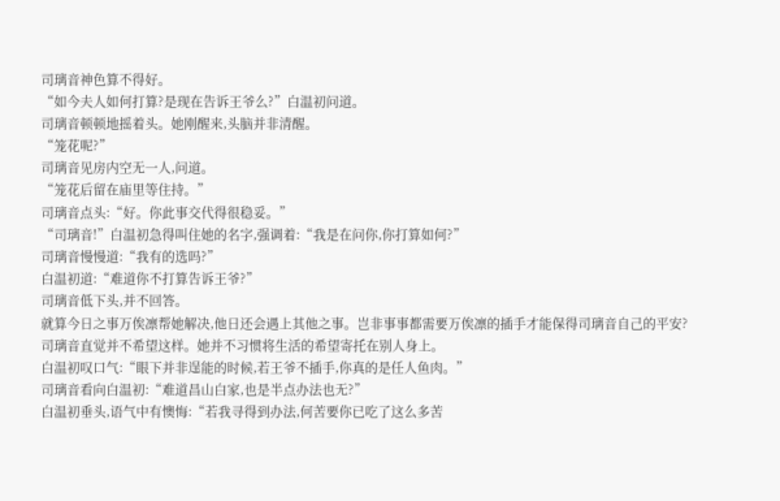司璃音神色算不得好。
“如今夫人如何打算?是现在告诉王爷么?”白温初问道。
司璃音顿顿地摇着头。她刚醒来,头脑并非清醒。
“笼花呢?”
司璃音见房内空无一人,问道。
“笼花后留在庙里等住持。”
司璃音点头:“好。你此事交代得很稳妥。”
“司璃音!”白温初急得叫住她的名字,强调着:“我是在问你,你打算如何?”
司璃音慢慢道:“我有的选吗?”
白温初道:“难道你不打算告诉王爷?”
司璃音低下头,并不回答。
就算今日之事万俟凛帮她解决,他日还会遇上其他之事。岂非事事都需要万俟凛的插手才能保得司璃音自己的平安?
司璃音直觉并不希望这样。她并不习惯将生活的希望寄托在别人身上。
白温初叹口气:“眼下并非逞能的时候,若王爷不插手,你真的是任人鱼肉。”
司璃音看向白温初:“难道昌山白家,也是半点办法也无?”
白温初垂头,语气中有懊悔:“若我寻得到办法,何苦要你已吃了这么多苦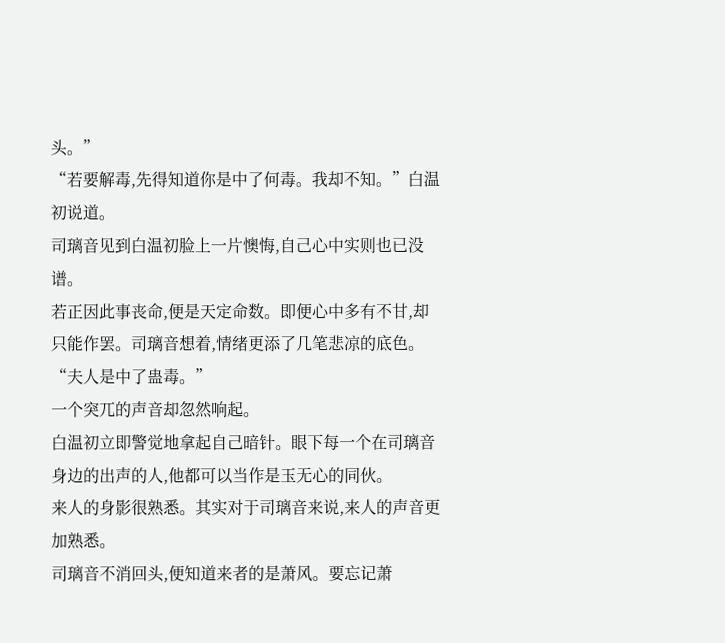头。”
“若要解毒,先得知道你是中了何毒。我却不知。”白温初说道。
司璃音见到白温初脸上一片懊悔,自己心中实则也已没谱。
若正因此事丧命,便是天定命数。即便心中多有不甘,却只能作罢。司璃音想着,情绪更添了几笔悲凉的底色。
“夫人是中了蛊毒。”
一个突兀的声音却忽然响起。
白温初立即警觉地拿起自己暗针。眼下每一个在司璃音身边的出声的人,他都可以当作是玉无心的同伙。
来人的身影很熟悉。其实对于司璃音来说,来人的声音更加熟悉。
司璃音不消回头,便知道来者的是萧风。要忘记萧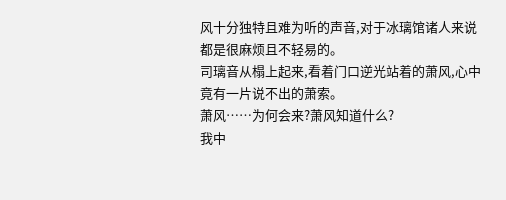风十分独特且难为听的声音,对于冰璃馆诸人来说都是很麻烦且不轻易的。
司璃音从榻上起来,看着门口逆光站着的萧风,心中竟有一片说不出的萧索。
萧风……为何会来?萧风知道什么?
我中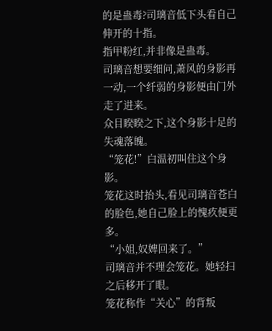的是蛊毒?司璃音低下头看自己伸开的十指。
指甲粉红,并非像是蛊毒。
司璃音想要细问,萧风的身影再一动,一个纤弱的身影便由门外走了进来。
众目睽睽之下,这个身影十足的失魂落魄。
“笼花!”白温初叫住这个身影。
笼花这时抬头,看见司璃音苍白的脸色,她自己脸上的愧疚便更多。
“小姐,奴婢回来了。”
司璃音并不理会笼花。她轻扫之后移开了眼。
笼花称作“关心”的背叛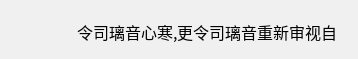令司璃音心寒,更令司璃音重新审视自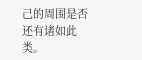己的周围是否还有诸如此类。